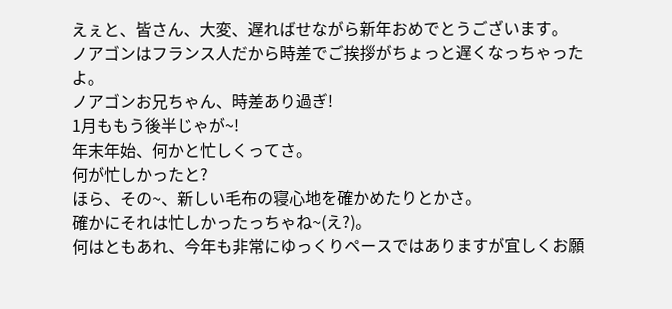えぇと、皆さん、大変、遅ればせながら新年おめでとうございます。
ノアゴンはフランス人だから時差でご挨拶がちょっと遅くなっちゃったよ。
ノアゴンお兄ちゃん、時差あり過ぎ!
1月ももう後半じゃが~!
年末年始、何かと忙しくってさ。
何が忙しかったと?
ほら、その~、新しい毛布の寝心地を確かめたりとかさ。
確かにそれは忙しかったっちゃね~(え?)。
何はともあれ、今年も非常にゆっくりペースではありますが宜しくお願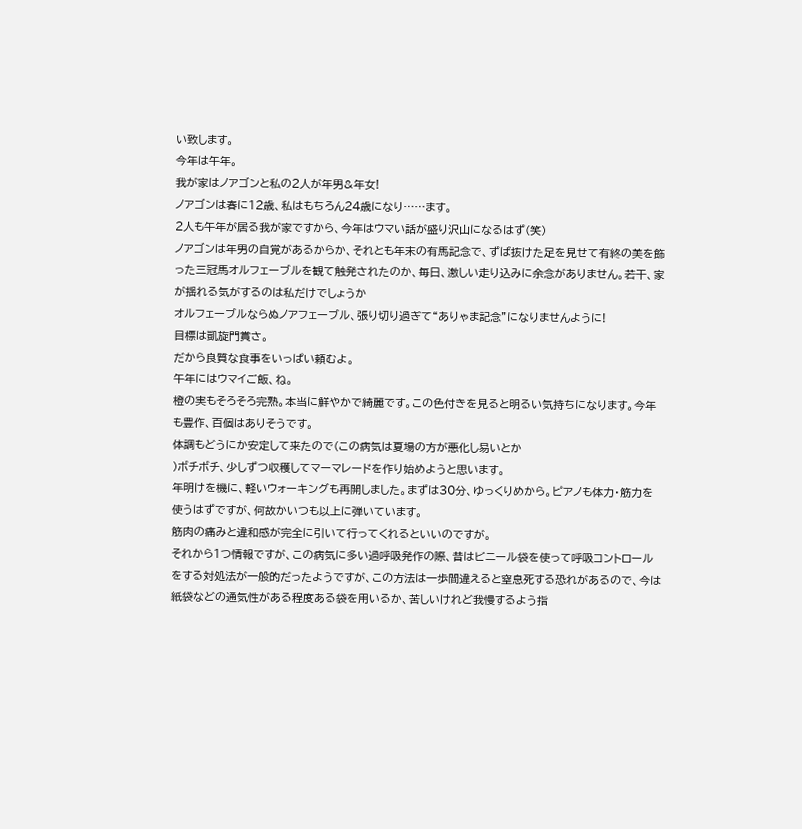い致します。
今年は午年。
我が家はノアゴンと私の2人が年男&年女!
ノアゴンは春に12歳、私はもちろん24歳になり……ます。
2人も午年が居る我が家ですから、今年はウマい話が盛り沢山になるはず(笑)
ノアゴンは年男の自覚があるからか、それとも年末の有馬記念で、ずば抜けた足を見せて有終の美を飾った三冠馬オルフェーブルを観て触発されたのか、毎日、激しい走り込みに余念がありません。若干、家が揺れる気がするのは私だけでしょうか
オルフェーブルならぬノアフェーブル、張り切り過ぎて“ありゃま記念”になりませんように!
目標は凱旋門賞さ。
だから良質な食事をいっぱい頼むよ。
午年にはウマイご飯、ね。
橙の実もそろそろ完熟。本当に鮮やかで綺麗です。この色付きを見ると明るい気持ちになります。今年も豊作、百個はありそうです。
体調もどうにか安定して来たので(この病気は夏場の方が悪化し易いとか
)ボチボチ、少しずつ収穫してマーマレードを作り始めようと思います。
年明けを機に、軽いウォーキングも再開しました。まずは30分、ゆっくりめから。ピアノも体力・筋力を使うはずですが、何故かいつも以上に弾いています。
筋肉の痛みと違和感が完全に引いて行ってくれるといいのですが。
それから1つ情報ですが、この病気に多い過呼吸発作の際、昔はビニール袋を使って呼吸コントロールをする対処法が一般的だったようですが、この方法は一歩間違えると窒息死する恐れがあるので、今は紙袋などの通気性がある程度ある袋を用いるか、苦しいけれど我慢するよう指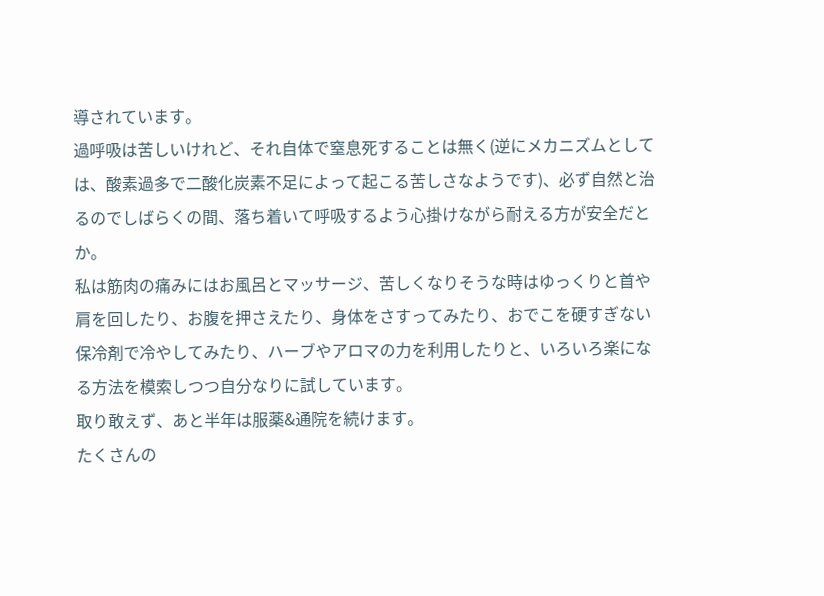導されています。
過呼吸は苦しいけれど、それ自体で窒息死することは無く(逆にメカニズムとしては、酸素過多で二酸化炭素不足によって起こる苦しさなようです)、必ず自然と治るのでしばらくの間、落ち着いて呼吸するよう心掛けながら耐える方が安全だとか。
私は筋肉の痛みにはお風呂とマッサージ、苦しくなりそうな時はゆっくりと首や肩を回したり、お腹を押さえたり、身体をさすってみたり、おでこを硬すぎない保冷剤で冷やしてみたり、ハーブやアロマの力を利用したりと、いろいろ楽になる方法を模索しつつ自分なりに試しています。
取り敢えず、あと半年は服薬&通院を続けます。
たくさんの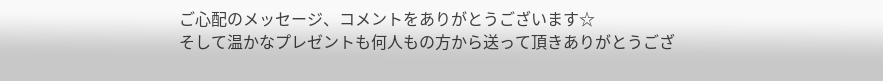ご心配のメッセージ、コメントをありがとうございます☆
そして温かなプレゼントも何人もの方から送って頂きありがとうござ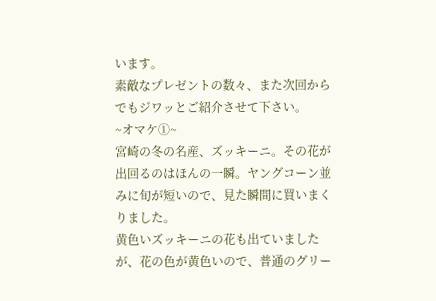います。
素敵なプレゼントの数々、また次回からでもジワッとご紹介させて下さい。
~オマケ①~
宮崎の冬の名産、ズッキーニ。その花が出回るのはほんの一瞬。ヤングコーン並みに旬が短いので、見た瞬間に買いまくりました。
黄色いズッキーニの花も出ていましたが、花の色が黄色いので、普通のグリー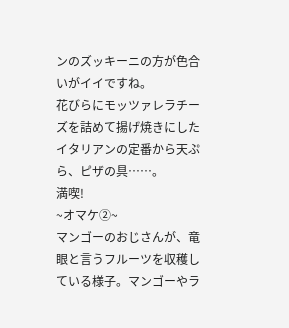ンのズッキーニの方が色合いがイイですね。
花びらにモッツァレラチーズを詰めて揚げ焼きにしたイタリアンの定番から天ぷら、ピザの具……。
満喫!
~オマケ②~
マンゴーのおじさんが、竜眼と言うフルーツを収穫している様子。マンゴーやラ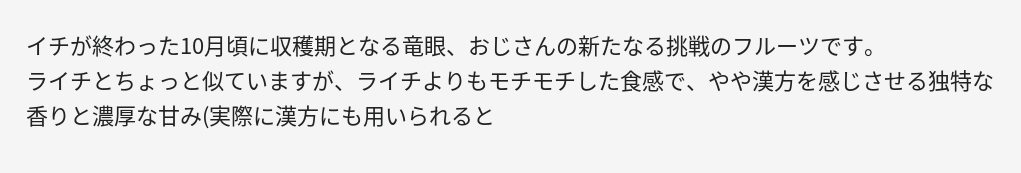イチが終わった10月頃に収穫期となる竜眼、おじさんの新たなる挑戦のフルーツです。
ライチとちょっと似ていますが、ライチよりもモチモチした食感で、やや漢方を感じさせる独特な香りと濃厚な甘み(実際に漢方にも用いられると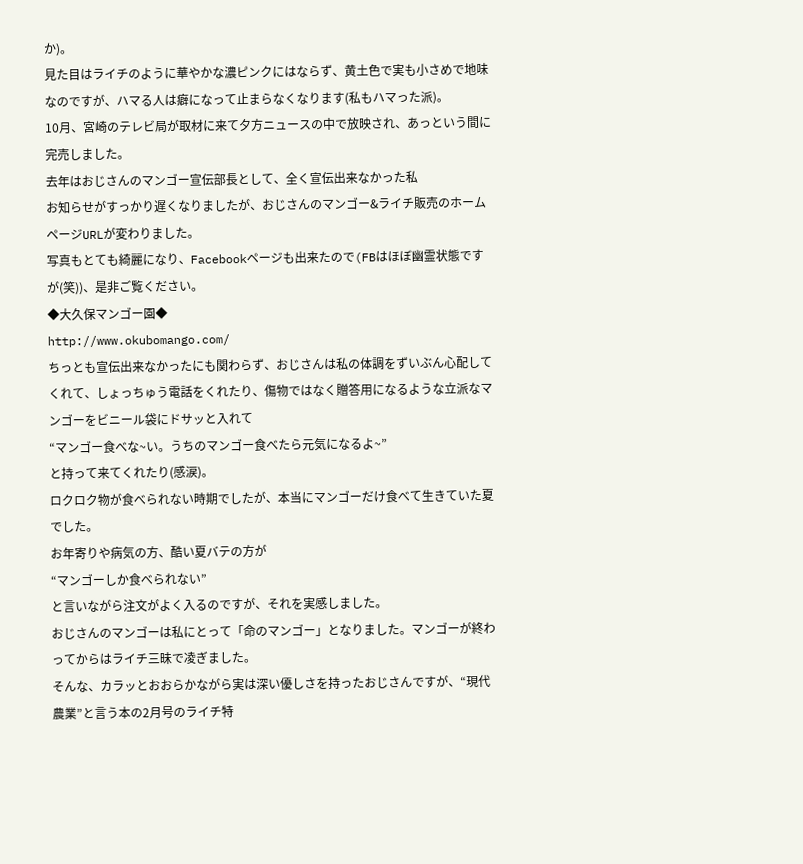か)。
見た目はライチのように華やかな濃ピンクにはならず、黄土色で実も小さめで地味なのですが、ハマる人は癖になって止まらなくなります(私もハマった派)。
10月、宮崎のテレビ局が取材に来て夕方ニュースの中で放映され、あっという間に完売しました。
去年はおじさんのマンゴー宣伝部長として、全く宣伝出来なかった私
お知らせがすっかり遅くなりましたが、おじさんのマンゴー&ライチ販売のホームページURLが変わりました。
写真もとても綺麗になり、Facebookページも出来たので(FBはほぼ幽霊状態ですが(笑))、是非ご覧ください。
◆大久保マンゴー園◆
http://www.okubomango.com/
ちっとも宣伝出来なかったにも関わらず、おじさんは私の体調をずいぶん心配してくれて、しょっちゅう電話をくれたり、傷物ではなく贈答用になるような立派なマンゴーをビニール袋にドサッと入れて
“マンゴー食べな~い。うちのマンゴー食べたら元気になるよ~”
と持って来てくれたり(感涙)。
ロクロク物が食べられない時期でしたが、本当にマンゴーだけ食べて生きていた夏でした。
お年寄りや病気の方、酷い夏バテの方が
“マンゴーしか食べられない”
と言いながら注文がよく入るのですが、それを実感しました。
おじさんのマンゴーは私にとって「命のマンゴー」となりました。マンゴーが終わってからはライチ三昧で凌ぎました。
そんな、カラッとおおらかながら実は深い優しさを持ったおじさんですが、“現代農業”と言う本の2月号のライチ特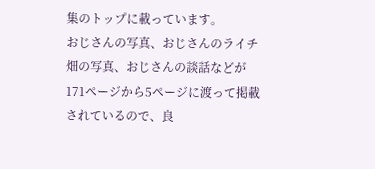集のトップに載っています。
おじさんの写真、おじさんのライチ畑の写真、おじさんの談話などが171ページから5ページに渡って掲載されているので、良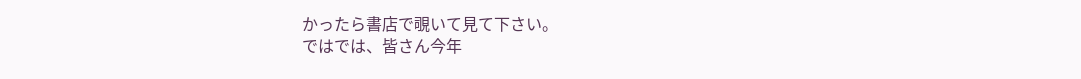かったら書店で覗いて見て下さい。
ではでは、皆さん今年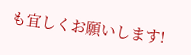も宜しくお願いします!